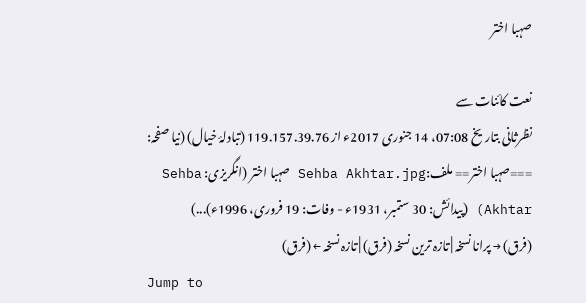صہبا اختر

نعت کائنات سے
نظرثانی بتاریخ 07:08، 14 جنوری 2017ء از 119.157.39.76 (تبادلۂ خیال) (نیا صفحہ: ===صہبا اختر== ملف:Sehba Akhtar.jpg صہبا اختر (انگریزی: Sehba Akhtar) (پیدائش: 30 ستمبر، 1931ء - وفات: 19 فروری، 1996ء)...)
(فرق) → پرانا نسخہ | تازہ ترین نسخہ (فرق) | تازہ نسخہ ← (فرق)
Jump to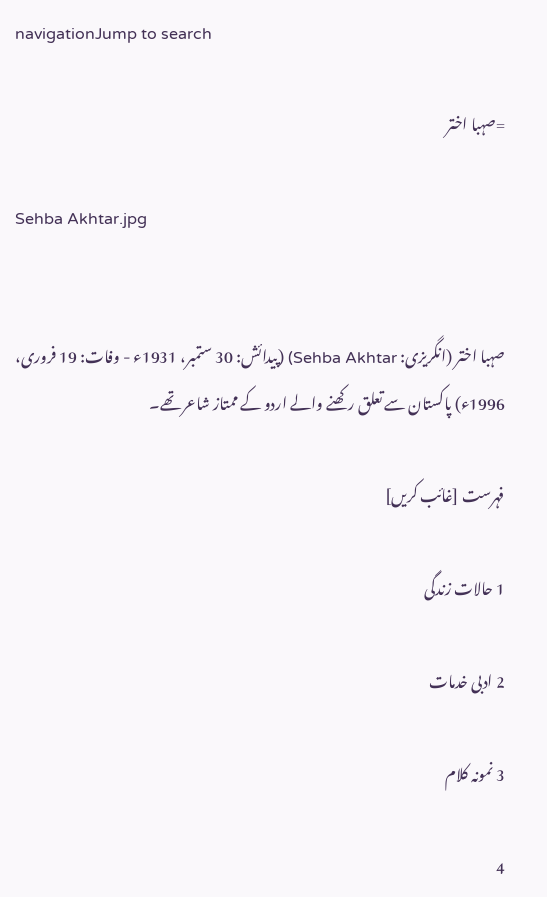navigationJump to search

=صہبا اختر

Sehba Akhtar.jpg


صہبا اختر (انگریزی: Sehba Akhtar) (پیدائش: 30 ستمبر، 1931ء - وفات: 19 فروری، 1996ء) پاکستان سے تعلق رکھنے والے اردو کے ممتاز شاعر تھے۔

فہرست [غائب کریں]

1 حالات زندگی

2 ادبی خدمات

3 نمونہ کلام

4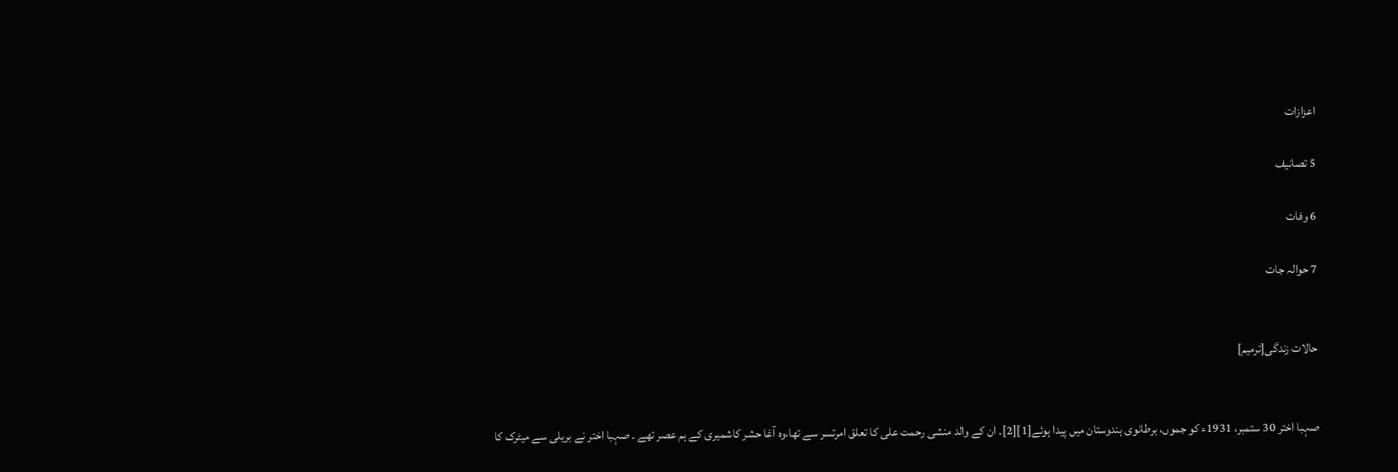اعزازات

5 تصانیف

6 وفات

7 حوالہ جات


حالات زندگی[ترمیم]


صہبا اختر 30 ستمبر، 1931ء کو جموں، برطانوی ہندوستان میں پیدا ہوئے[1][2]۔ ان کے والد منشی رحمت علی کا تعلق امرتسر سے تھا،وہ آغا حشر کاشمیری کے ہم عصر تھے ۔ صہبا اختر نے بریلی سے میٹرک کا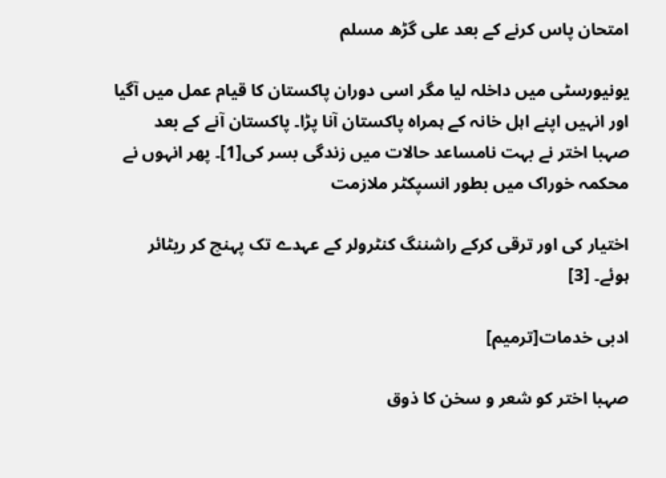امتحان پاس کرنے کے بعد علی گڑھ مسلم

یونیورسٹی میں داخلہ لیا مگر اسی دوران پاکستان کا قیام عمل میں آگیا اور انہیں اپنے اہل خانہ کے ہمراہ پاکستان آنا پڑا۔ پاکستان آنے کے بعد صہبا اختر نے بہت نامساعد حالات میں زندگی بسر کی[1]۔ پھر انہوں نے محکمہ خوراک میں بطور انسپکٹر ملازمت

اختیار کی اور ترقی کرکے راشننگ کنٹرولر کے عہدے تک پہنچ کر ریٹائر ہوئے۔ [3]

ادبی خدمات[ترمیم]

صہبا اختر کو شعر و سخن کا ذوق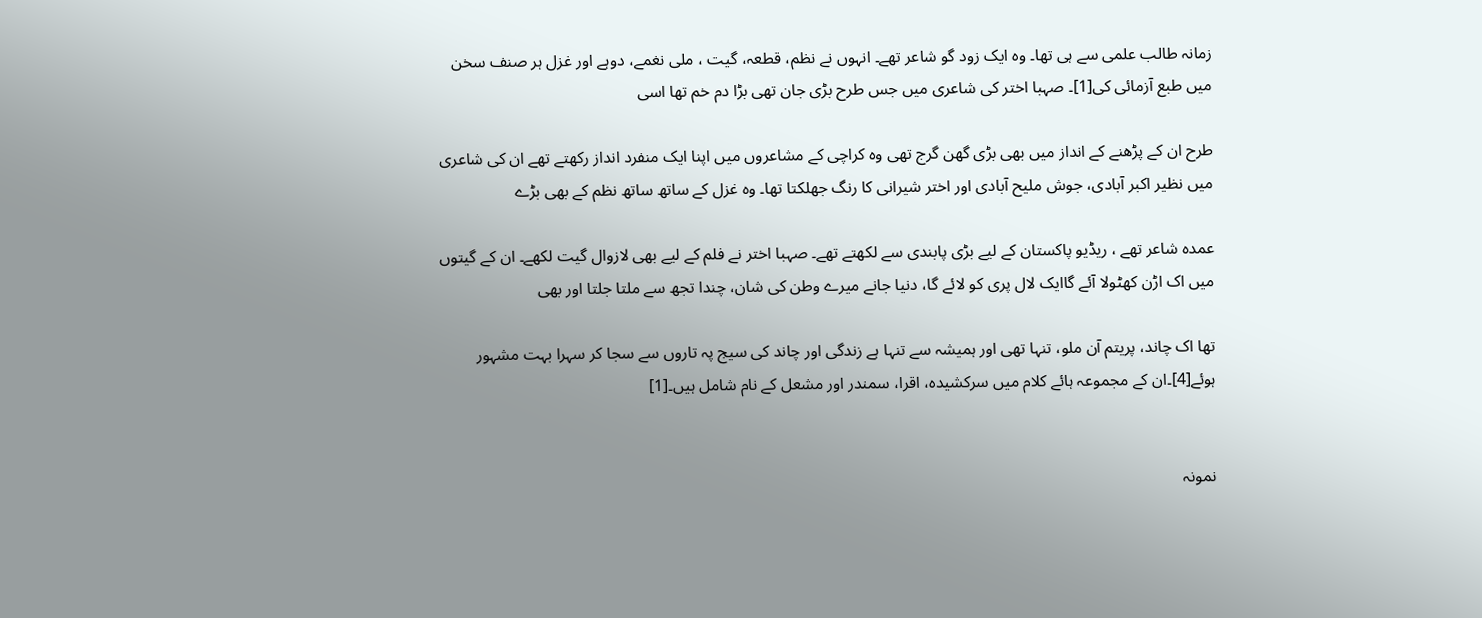زمانہ طالب علمی سے ہی تھا۔ وہ ایک زود گو شاعر تھے۔ انہوں نے نظم، قطعہ، گیت ، ملی نغمے، دوہے اور غزل ہر صنف سخن میں طبع آزمائی کی[1]۔ صہبا اختر کی شاعری میں جس طرح بڑی جان تھی بڑا دم خم تھا اسی

طرح ان کے پڑھنے کے انداز میں بھی بڑی گھن گرج تھی وہ کراچی کے مشاعروں میں اپنا ایک منفرد انداز رکھتے تھے ان کی شاعری میں نظیر اکبر آبادی، جوش ملیح آبادی اور اختر شیرانی کا رنگ جھلکتا تھا۔ وہ غزل کے ساتھ ساتھ نظم کے بھی بڑے

عمدہ شاعر تھے ، ریڈیو پاکستان کے لیے بڑی پابندی سے لکھتے تھے۔ صہبا اختر نے فلم کے لیے بھی لازوال گیت لکھے۔ ان کے گیتوں میں اک اڑن کھٹولا آئے گاایک لال پری کو لائے گا، دنیا جانے میرے وطن کی شان، چندا تجھ سے ملتا جلتا اور بھی

تھا اک چاند، پریتم آن ملو، تنہا تھی اور ہمیشہ سے تنہا ہے زندگی اور چاند کی سیج پہ تاروں سے سجا کر سہرا بہت مشہور ہوئے[4]۔ان کے مجموعہ ہائے کلام میں سرکشیدہ، اقرا، سمندر اور مشعل کے نام شامل ہیں۔[1]


نمونہ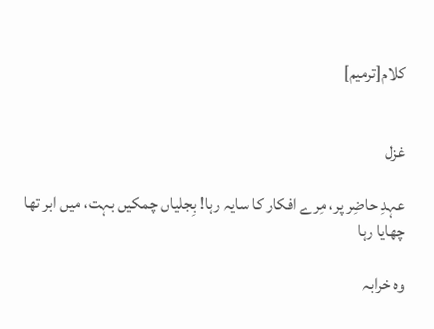کلام[ترمیم]


غزل

عہدِ حاضِر پر، مِرے افکار کا سایہ رہا! بِجلیاں چمکیں بہت، میں ابر تھا چھایا رہا

وہ خرابہ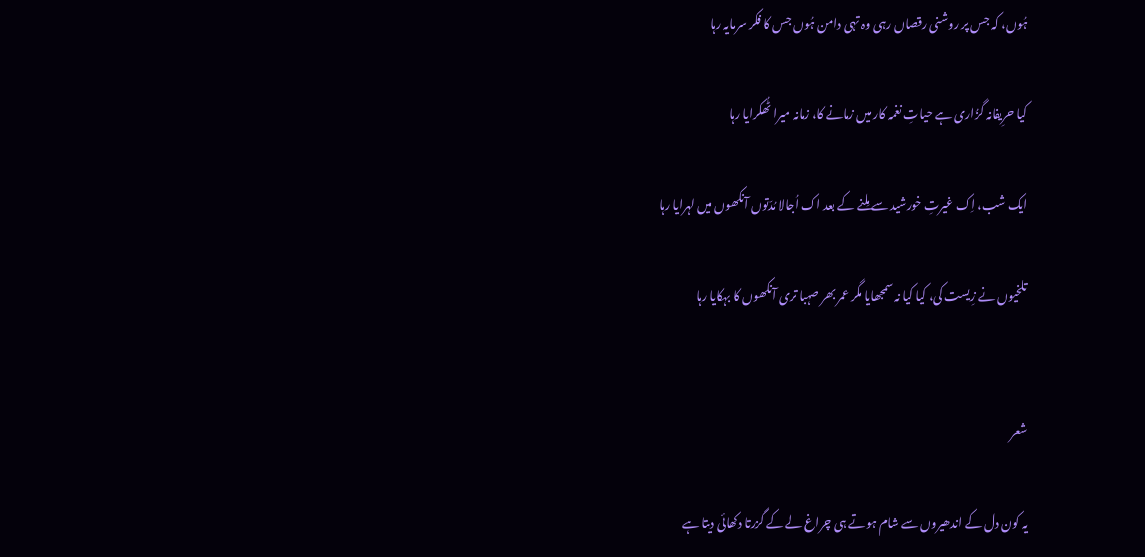ہُوں، کہ جس پر روشنی رقصاں رہی وہ تہی دامن ہُوں جس کا فکر سرمایہ رہا

کیا حرِیفانہ گزُاری ہے حیاتِ نغمہ کار میں زمانے کا، زمانہ میرا ٹُھکرایا رہا

ایک شب، اِک غیرتِ خورشید سے مِلنے کے بعد اک اُجالا مُدّتوں آنکھوں میں لہرایا رہا

تلخیوں نے زِیست کی، کیا کیا نہ سمجھایا مگر عمر بھر صہبا تری آنکھوں کا بہکایا رہا


شعر

یہ کون دل کے اندھیروں سے شام ہوتے ہی چراغ لے کے گزرتا دکھائی دیتا ہے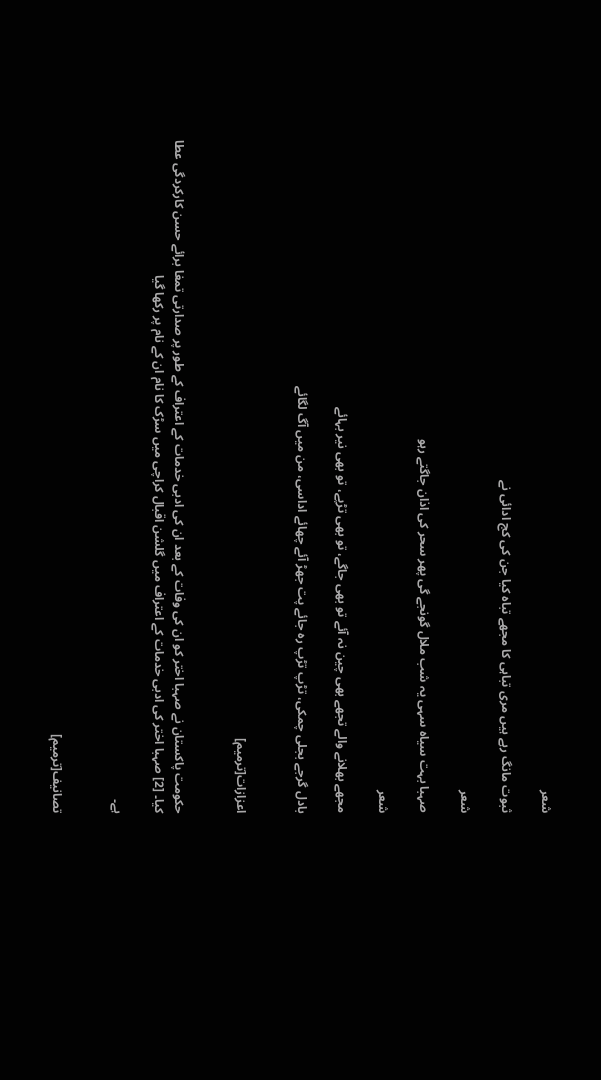شعر

ثبوت مانگ رہے ہیں مری تباہی کا مجھے تباہ کیا جن کی کج ادائی نے

شعر

صہبا بہت سیاہ سہی یہ شب ملال گونجے گی پھر سحر کی اذان جاگتے رہو

شعر

مجھے بھلانے والے تجھے بھی چین نہ آئے تو بھی جاگے، تو بھی تڑپے، تو بھی نیر بہائے

بادل گرجے بجلی چمکی، تڑپ تڑپ رہ جائے پت جھڑ آئے چھائے اداسی، من میں آگ لگائے


اعزازات[ترمیم]


حکومت پاکستان نے صہبا اختر کو ان کی وفات کے بعد ان کی ادبی خدمات کے اعتراف کے طور پر صدارتی تمغا برائے حسن کارکردگی عطا کیا۔ [2] صہبا اختر کی ادبی خدمات کے اعتراف میں گلشن اقبال کراچی میں سڑک کا نام ان کے نام پر رکھا گیا

ہے۔


تصانیف[ترمیم]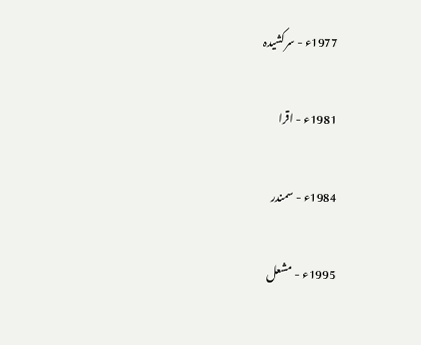1977ء - سرکشیدہ

1981ء - اقرا

1984ء - سمندر

1995ء - مشعل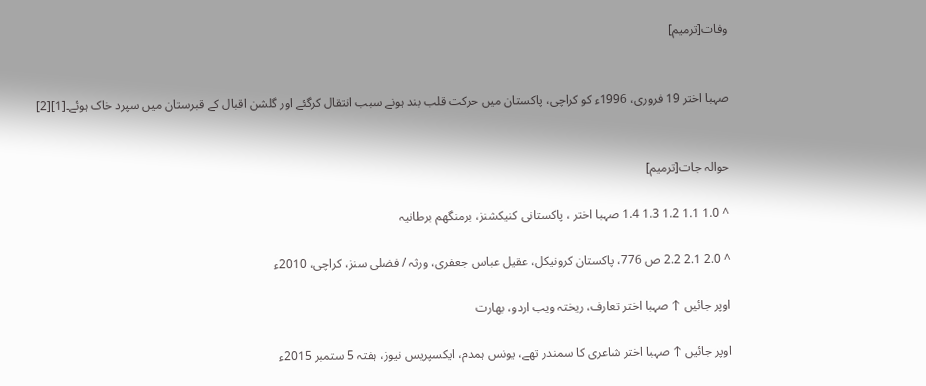وفات[ترمیم]


صہبا اختر 19 فروری، 1996ء کو کراچی، پاکستان میں حرکت قلب بند ہونے سبب انتقال کرگئے اور گلشن اقبال کے قبرستان میں سپرد خاک ہوئے۔[1][2]


حوالہ جات[ترمیم]

^ 1.0 1.1 1.2 1.3 1.4 صہبا اختر ، پاکستانی کنیکشنز، برمنگھم برطانیہ

^ 2.0 2.1 2.2 ص 776، پاکستان کرونیکل، عقیل عباس جعفری، ورثہ / فضلی سنز، کراچی، 2010ء

اوپر جائیں ↑ صہبا اختر تعارف، ریختہ ویب اردو، بھارت

اوپر جائیں ↑ صہبا اختر شاعری کا سمندر تھے، یونس ہمدم، ایکسپریس نیوز، ہفتہ 5 ستمبر 2015ء